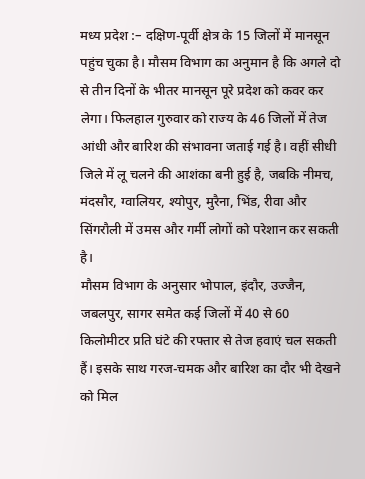मध्य प्रदेश :– दक्षिण-पूर्वी क्षेत्र के 15 जिलों में मानसून पहुंच चुका है। मौसम विभाग का अनुमान है कि अगले दो से तीन दिनों के भीतर मानसून पूरे प्रदेश को कवर कर लेगा। फिलहाल गुरुवार को राज्य के 46 जिलों में तेज आंधी और बारिश की संभावना जताई गई है। वहीं सीधी जिले में लू चलने की आशंका बनी हुई है, जबकि नीमच, मंदसौर, ग्वालियर, श्योपुर, मुरैना, भिंड, रीवा और सिंगरौली में उमस और गर्मी लोगों को परेशान कर सकती है।
मौसम विभाग के अनुसार भोपाल, इंदौर, उज्जैन, जबलपुर, सागर समेत कई जिलों में 40 से 60 किलोमीटर प्रति घंटे की रफ्तार से तेज हवाएं चल सकती हैं। इसके साथ गरज-चमक और बारिश का दौर भी देखने को मिल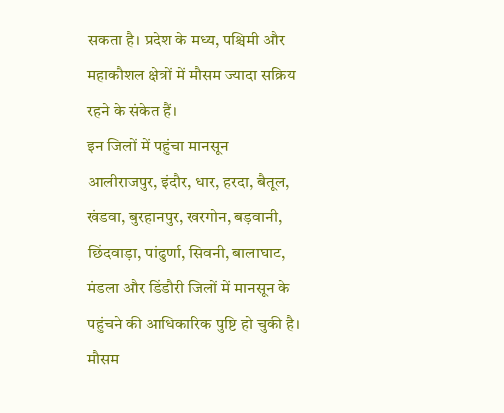सकता है। प्रदेश के मध्य, पश्चिमी और महाकौशल क्षेत्रों में मौसम ज्यादा सक्रिय रहने के संकेत हैं।
इन जिलों में पहुंचा मानसून
आलीराजपुर, इंदौर, धार, हरदा, बैतूल, खंडवा, बुरहानपुर, खरगोन, बड़वानी, छिंदवाड़ा, पांढुर्णा, सिवनी, बालाघाट, मंडला और डिंडौरी जिलों में मानसून के पहुंचने की आधिकारिक पुष्टि हो चुकी है। मौसम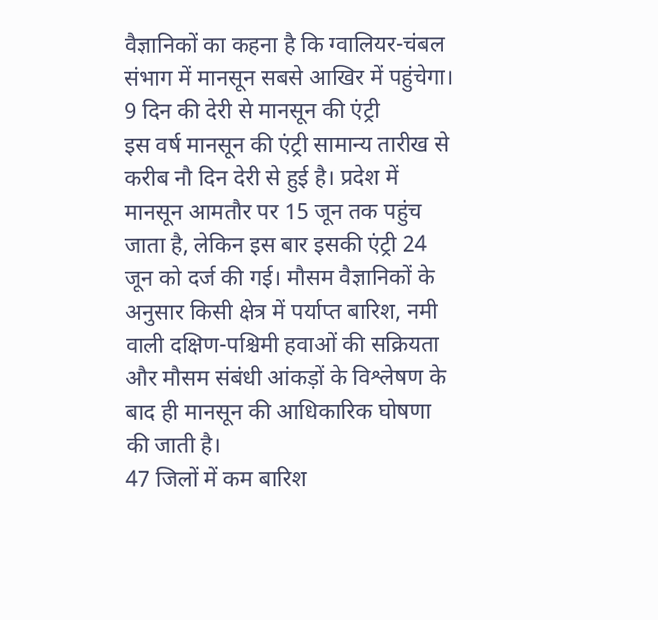वैज्ञानिकों का कहना है कि ग्वालियर-चंबल संभाग में मानसून सबसे आखिर में पहुंचेगा।
9 दिन की देरी से मानसून की एंट्री
इस वर्ष मानसून की एंट्री सामान्य तारीख से करीब नौ दिन देरी से हुई है। प्रदेश में मानसून आमतौर पर 15 जून तक पहुंच जाता है, लेकिन इस बार इसकी एंट्री 24 जून को दर्ज की गई। मौसम वैज्ञानिकों के अनुसार किसी क्षेत्र में पर्याप्त बारिश, नमी वाली दक्षिण-पश्चिमी हवाओं की सक्रियता और मौसम संबंधी आंकड़ों के विश्लेषण के बाद ही मानसून की आधिकारिक घोषणा की जाती है।
47 जिलों में कम बारिश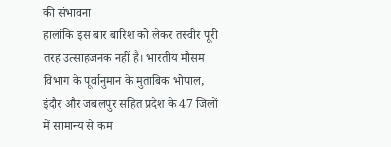की संभावना
हालांकि इस बार बारिश को लेकर तस्वीर पूरी तरह उत्साहजनक नहीं है। भारतीय मौसम विभाग के पूर्वानुमान के मुताबिक भोपाल, इंदौर और जबलपुर सहित प्रदेश के 47 जिलों में सामान्य से कम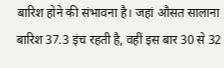बारिश होने की संभावना है। जहां औसत सालाना बारिश 37.3 इंच रहती है, वहीं इस बार 30 से 32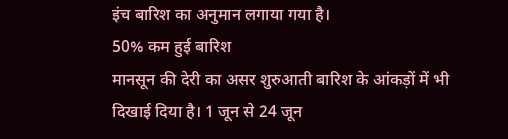इंच बारिश का अनुमान लगाया गया है।
50% कम हुई बारिश
मानसून की देरी का असर शुरुआती बारिश के आंकड़ों में भी दिखाई दिया है। 1 जून से 24 जून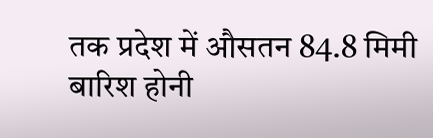तक प्रदेश में औसतन 84.8 मिमी बारिश होनी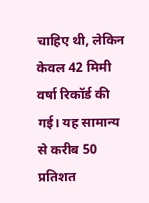चाहिए थी, लेकिन केवल 42 मिमी वर्षा रिकॉर्ड की गई। यह सामान्य से करीब 50 प्रतिशत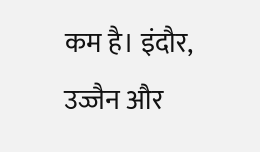कम है। इंदौर, उज्जैन और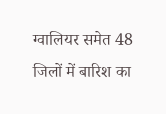ग्वालियर समेत 48 जिलों में बारिश का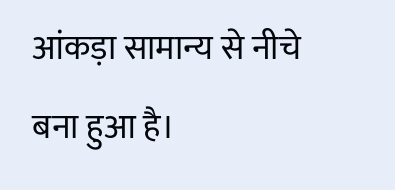आंकड़ा सामान्य से नीचे बना हुआ है।